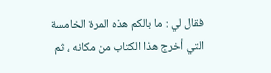فقال لي : ما بالكم هذه المرة الخامسة التي أخرج هذا الكتاب من مكانه ، ثم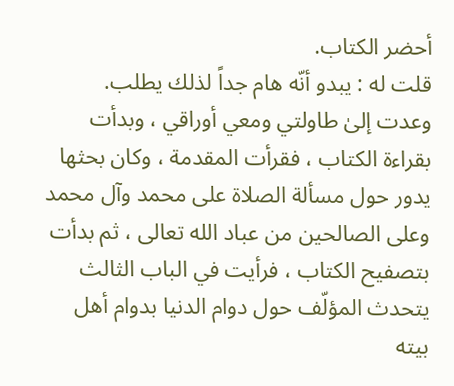أحضر الكتاب.
قلت له : يبدو أنّه هام جداً لذلك يطلب.
وعدت إلىٰ طاولتي ومعي أوراقي ، وبدأت بقراءة الكتاب ، فقرأت المقدمة ، وكان بحثها يدور حول مسألة الصلاة على محمد وآل محمد وعلى الصالحين من عباد الله تعالى ، ثم بدأت بتصفيح الكتاب ، فرأيت في الباب الثالث يتحدث المؤلّف حول دوام الدنيا بدوام أهل بيته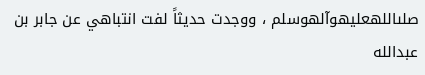صلىاللهعليهوآلهوسلم ، ووجدت حديثاً لفت انتباهي عن جابر بن عبدالله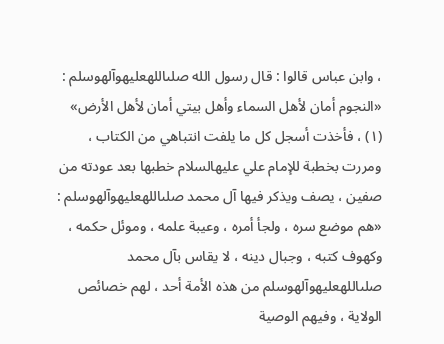، وابن عباس قالوا : قال رسول الله صلىاللهعليهوآلهوسلم : «النجوم أمان لأهل السماء وأهل بيتي أمان لأهل الأرض» (١) ، فأخذت أسجل كل ما يلفت انتباهي من الكتاب ، ومررت بخطبة للإمام علي عليهالسلام خطبها بعد عودته من صفين ، يصف ويذكر فيها آل محمد صلىاللهعليهوآلهوسلم : «هم موضع سره ، ولجأ أمره ، وعيبة علمه ، وموئل حكمه ، وكهوف كتبه ، وجبال دينه ، لا يقاس بآل محمد صلىاللهعليهوآلهوسلم من هذه الأمة أحد ، لهم خصائص الولاية ، وفيهم الوصية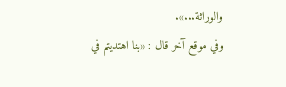والوراثة...».
وفي موقع آخر قال : «بنا اهتديتم في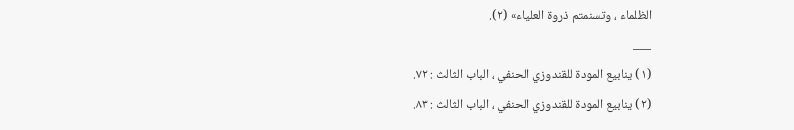الظلماء ، وتسنمتم ذروة العلياء» (٢).
___
(١) ينابيع المودة للقندوزي الحنفي ، الباب الثالث : ٧٢.
(٢) ينابيع المودة للقندوزي الحنفي ، الباب الثالث : ٨٣.